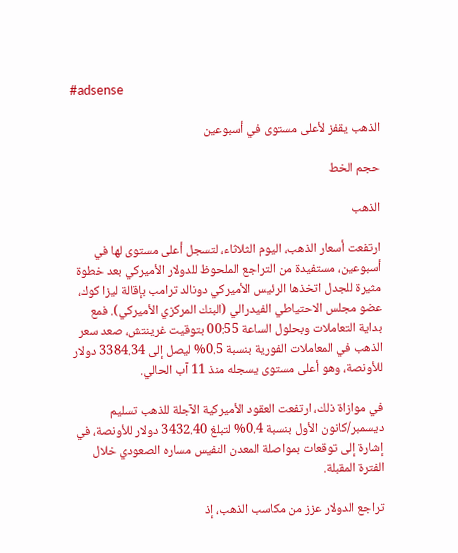#adsense

الذهب يقفز لأعلى مستوى في أسبوعين

حجم الخط

الذهب

ارتفعت أسعار الذهب، اليوم الثلاثاء، لتسجل أعلى مستوى لها في أسبوعين، مستفيدة من التراجع الملحوظ للدولار الأميركي بعد خطوة مثيرة للجدل اتخذها الرئيس الأميركي دونالد ترامب بإقالة ليزا كوك، عضو مجلس الاحتياطي الفيدرالي (البنك المركزي الأميركي). فمع بداية التعاملات وبحلول الساعة 00:55 بتوقيت غرينتش، صعد سعر الذهب في المعاملات الفورية بنسبة 0.5% ليصل إلى 3384.34 دولار للأونصة، وهو أعلى مستوى يسجله منذ 11 آب الحالي.

في موازاة ذلك، ارتفعت العقود الأميركية الآجلة للذهب تسليم ديسمبر/كانون الأول بنسبة 0.4% لتبلغ 3432.40 دولار للأونصة، في إشارة إلى توقعات بمواصلة المعدن النفيس مساره الصعودي خلال الفترة المقبلة.

تراجع الدولار عزز من مكاسب الذهب، إذ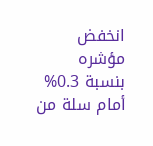انخفض مؤشره بنسبة 0.3% أمام سلة من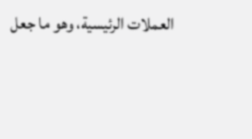العملات الرئيسية، وهو ما جعل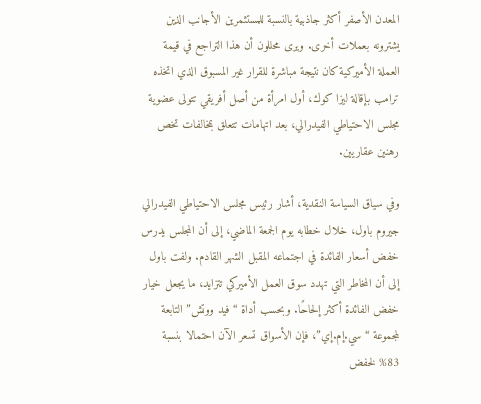المعدن الأصفر أكثر جاذبية بالنسبة للمستثمرين الأجانب الذين يشترونه بعملات أخرى. ويرى محللون أن هذا التراجع في قيمة العملة الأميركية كان نتيجة مباشرة للقرار غير المسبوق الذي اتخذه ترامب بإقالة ليزا كوك، أول امرأة من أصل أفريقي تتولى عضوية مجلس الاحتياطي الفيدرالي، بعد اتهامات تتعلق بمخالفات تخص رهنين عقاريين.

وفي سياق السياسة النقدية، أشار رئيس مجلس الاحتياطي الفيدرالي جيروم باول، خلال خطابه يوم الجمعة الماضي، إلى أن المجلس يدرس خفض أسعار الفائدة في اجتماعه المقبل الشهر القادم. ولفت باول إلى أن المخاطر التي تهدد سوق العمل الأميركي تتزايد، ما يجعل خيار خفض الفائدة أكثر إلحاحًا. وبحسب أداة “فيد ووتش” التابعة لمجموعة “سي.إم.إي”، فإن الأسواق تسعر الآن احتمالا بنسبة 83% لخفض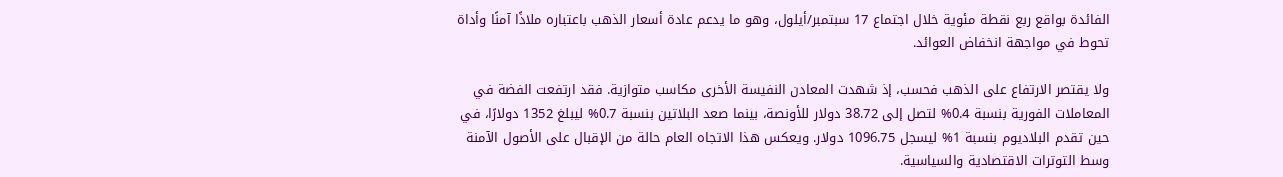الفائدة بواقع ربع نقطة مئوية خلال اجتماع 17 سبتمبر/أيلول، وهو ما يدعم عادة أسعار الذهب باعتباره ملاذًا آمنًا وأداة تحوط في مواجهة انخفاض العوائد.

ولا يقتصر الارتفاع على الذهب فحسب، إذ شهدت المعادن النفيسة الأخرى مكاسب متوازية. فقد ارتفعت الفضة في المعاملات الفورية بنسبة 0.4% لتصل إلى 38.72 دولار للأونصة، بينما صعد البلاتين بنسبة 0.7% ليبلغ 1352 دولارًا، في حين تقدم البلاديوم بنسبة 1% ليسجل 1096.75 دولار. ويعكس هذا الاتجاه العام حالة من الإقبال على الأصول الآمنة وسط التوترات الاقتصادية والسياسية.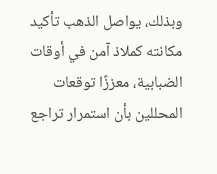وبذلك، يواصل الذهب تأكيد مكانته كملاذ آمن في أوقات الضبابية، معززًا توقعات المحللين بأن استمرار تراجع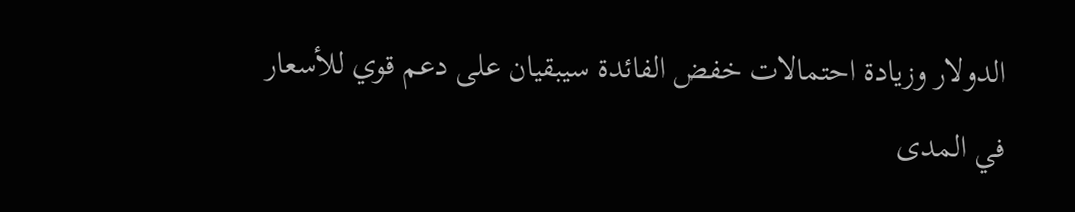الدولار وزيادة احتمالات خفض الفائدة سيبقيان على دعم قوي للأسعار في المدى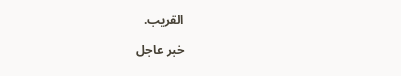القريب.

خبر عاجل